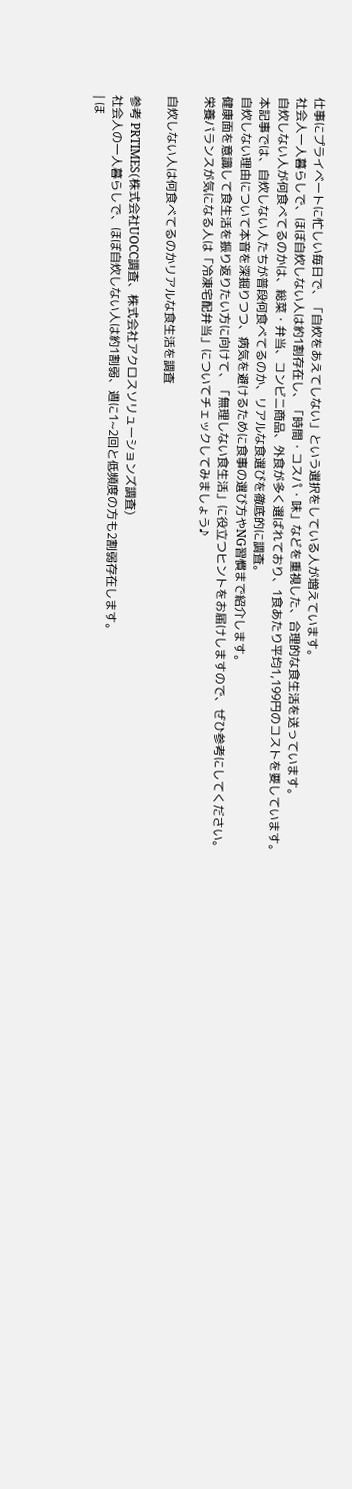仕事にプライベートに忙しい毎日で、「自炊をあえてしない」という選択をしている人が増えています。
社会人一人暮らしで、ほぼ自炊しない人は約1割存在し、「時間・コスパ・味」などを重視した、合理的な食生活を送っています。
自炊しない人が何食べてるのかは、総菜・弁当、コンビニ商品、外食が多く選ばれており、1食あたり平均1,199円のコストを要しています。
本記事では、自炊しない人たちが普段何食べてるのか、リアルな食選びを徹底的に調査。
自炊しない理由について本音を深掘りつつ、病気を避けるために食事の選び方やNG習慣まで紹介します。
健康面を意識して食生活を振り返りたい方に向けて、「無理しない食生活」に役立つヒントをお届けしますので、ぜひ参考にしてください。
栄養バランスが気になる人は「冷凍宅配弁当」についてチェックしてみましょう♪

自炊しない人は何食べてるのかリアルな食生活を調査

参考 PRTIMES(株式会社UOCC調査、株式会社アクロスソリューションズ調査)
社会人の一人暮らしで、ほぼ自炊しない人は約1割弱、週に1~2回と低頻度の方も2割弱存在します。
| ほ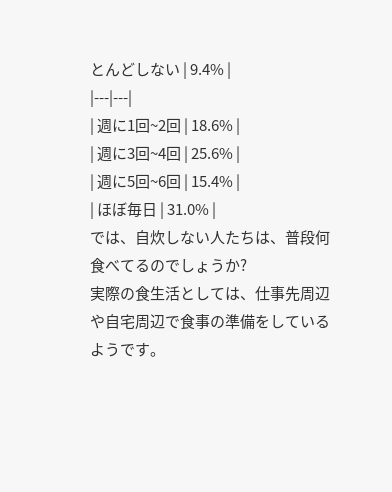とんどしない | 9.4% |
|---|---|
| 週に1回~2回 | 18.6% |
| 週に3回~4回 | 25.6% |
| 週に5回~6回 | 15.4% |
| ほぼ毎日 | 31.0% |
では、自炊しない人たちは、普段何食べてるのでしょうか?
実際の食生活としては、仕事先周辺や自宅周辺で食事の準備をしているようです。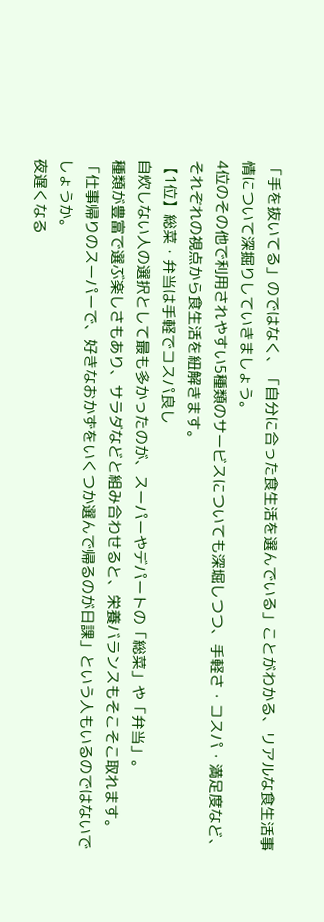「手を抜いてる」のではなく、「自分に合った食生活を選んでいる」ことがわかる、リアルな食生活事情について深掘りしていきましょう。
4位のその他で利用されやすい5種類のサービスについても深堀しつつ、手軽さ・コスパ・満足度など、それぞれの視点から食生活を紐解きます。
【1位】総菜・弁当は手軽でコスパ良し
自炊しない人の選択として最も多かったのが、スーパーやデパートの「総菜」や「弁当」。
種類が豊富で選ぶ楽しさもあり、サラダなどと組み合わせると、栄養バランスもそこそこ取れます。
「仕事帰りのスーパーで、好きなおかずをいくつか選んで帰るのが日課」という人もいるのではないでしょうか。
夜遅くなる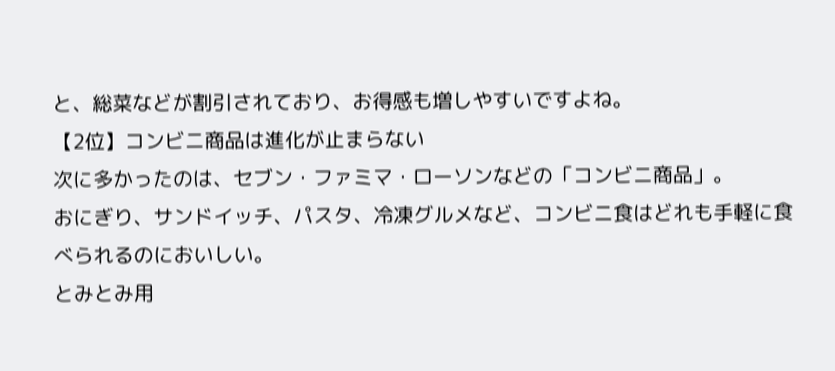と、総菜などが割引されており、お得感も増しやすいですよね。
【2位】コンビニ商品は進化が止まらない
次に多かったのは、セブン・ファミマ・ローソンなどの「コンビニ商品」。
おにぎり、サンドイッチ、パスタ、冷凍グルメなど、コンビニ食はどれも手軽に食べられるのにおいしい。
とみとみ用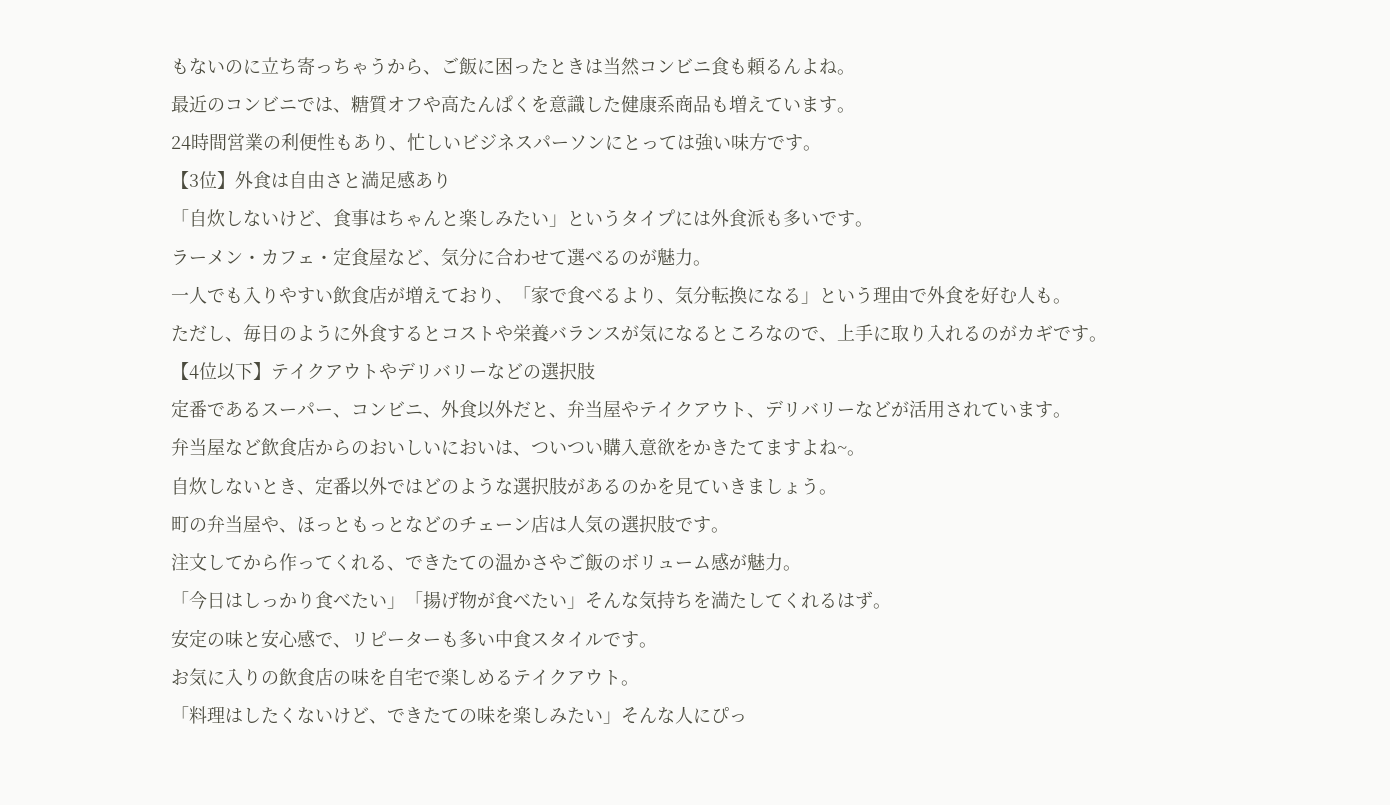もないのに立ち寄っちゃうから、ご飯に困ったときは当然コンビニ食も頼るんよね。
最近のコンビニでは、糖質オフや高たんぱくを意識した健康系商品も増えています。
24時間営業の利便性もあり、忙しいビジネスパーソンにとっては強い味方です。
【3位】外食は自由さと満足感あり
「自炊しないけど、食事はちゃんと楽しみたい」というタイプには外食派も多いです。
ラーメン・カフェ・定食屋など、気分に合わせて選べるのが魅力。
一人でも入りやすい飲食店が増えており、「家で食べるより、気分転換になる」という理由で外食を好む人も。
ただし、毎日のように外食するとコストや栄養バランスが気になるところなので、上手に取り入れるのがカギです。
【4位以下】テイクアウトやデリバリーなどの選択肢
定番であるスーパー、コンビニ、外食以外だと、弁当屋やテイクアウト、デリバリーなどが活用されています。
弁当屋など飲食店からのおいしいにおいは、ついつい購入意欲をかきたてますよね~。
自炊しないとき、定番以外ではどのような選択肢があるのかを見ていきましょう。
町の弁当屋や、ほっともっとなどのチェーン店は人気の選択肢です。
注文してから作ってくれる、できたての温かさやご飯のボリューム感が魅力。
「今日はしっかり食べたい」「揚げ物が食べたい」そんな気持ちを満たしてくれるはず。
安定の味と安心感で、リピーターも多い中食スタイルです。
お気に入りの飲食店の味を自宅で楽しめるテイクアウト。
「料理はしたくないけど、できたての味を楽しみたい」そんな人にぴっ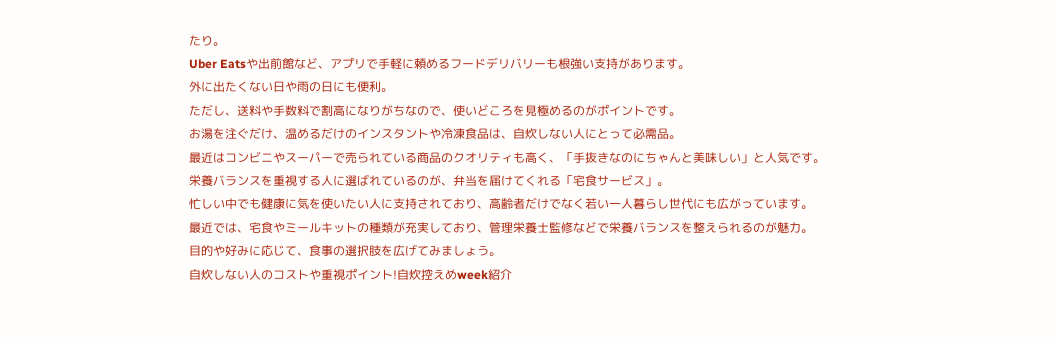たり。
Uber Eatsや出前館など、アプリで手軽に頼めるフードデリバリーも根強い支持があります。
外に出たくない日や雨の日にも便利。
ただし、送料や手数料で割高になりがちなので、使いどころを見極めるのがポイントです。
お湯を注ぐだけ、温めるだけのインスタントや冷凍食品は、自炊しない人にとって必需品。
最近はコンビニやスーパーで売られている商品のクオリティも高く、「手抜きなのにちゃんと美味しい」と人気です。
栄養バランスを重視する人に選ばれているのが、弁当を届けてくれる「宅食サービス」。
忙しい中でも健康に気を使いたい人に支持されており、高齢者だけでなく若い一人暮らし世代にも広がっています。
最近では、宅食やミールキットの種類が充実しており、管理栄養士監修などで栄養バランスを整えられるのが魅力。
目的や好みに応じて、食事の選択肢を広げてみましょう。
自炊しない人のコストや重視ポイント!自炊控えめweek紹介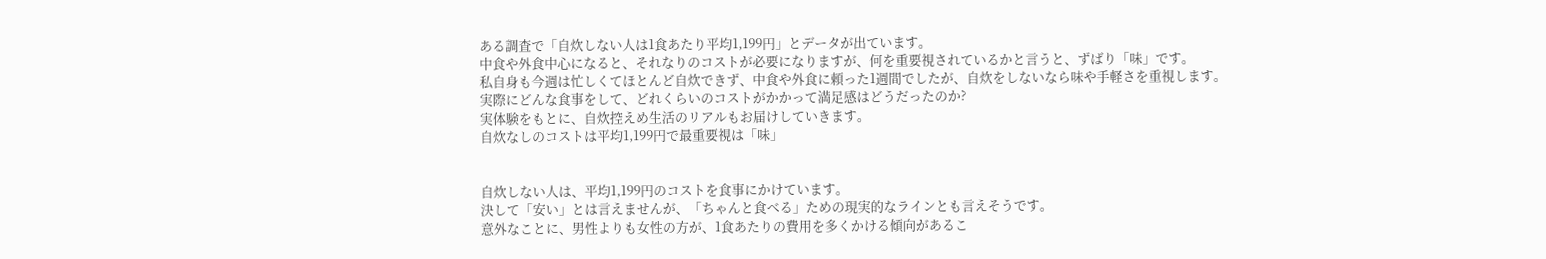ある調査で「自炊しない人は1食あたり平均1,199円」とデータが出ています。
中食や外食中心になると、それなりのコストが必要になりますが、何を重要視されているかと言うと、ずばり「味」です。
私自身も今週は忙しくてほとんど自炊できず、中食や外食に頼った1週間でしたが、自炊をしないなら味や手軽さを重視します。
実際にどんな食事をして、どれくらいのコストがかかって満足感はどうだったのか?
実体験をもとに、自炊控えめ生活のリアルもお届けしていきます。
自炊なしのコストは平均1,199円で最重要視は「味」


自炊しない人は、平均1,199円のコストを食事にかけています。
決して「安い」とは言えませんが、「ちゃんと食べる」ための現実的なラインとも言えそうです。
意外なことに、男性よりも女性の方が、1食あたりの費用を多くかける傾向があるこ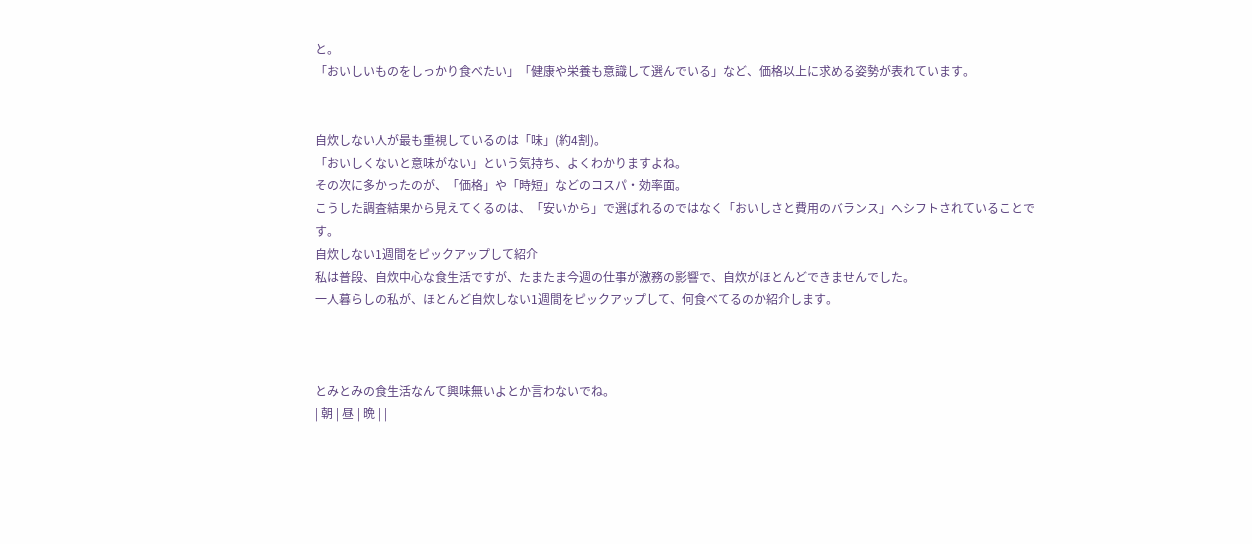と。
「おいしいものをしっかり食べたい」「健康や栄養も意識して選んでいる」など、価格以上に求める姿勢が表れています。


自炊しない人が最も重視しているのは「味」(約4割)。
「おいしくないと意味がない」という気持ち、よくわかりますよね。
その次に多かったのが、「価格」や「時短」などのコスパ・効率面。
こうした調査結果から見えてくるのは、「安いから」で選ばれるのではなく「おいしさと費用のバランス」へシフトされていることです。
自炊しない1週間をピックアップして紹介
私は普段、自炊中心な食生活ですが、たまたま今週の仕事が激務の影響で、自炊がほとんどできませんでした。
一人暮らしの私が、ほとんど自炊しない1週間をピックアップして、何食べてるのか紹介します。



とみとみの食生活なんて興味無いよとか言わないでね。
| 朝 | 昼 | 晩 | |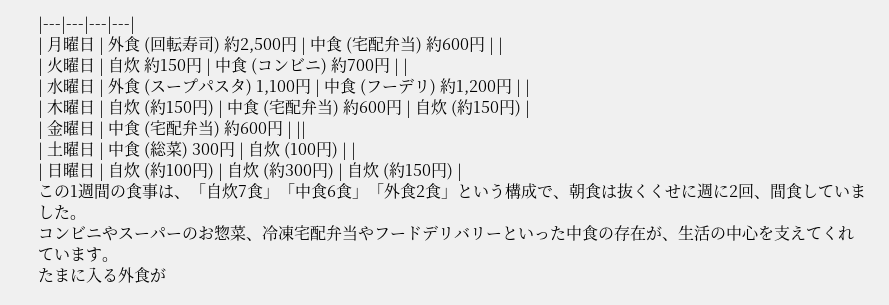|---|---|---|---|
| 月曜日 | 外食 (回転寿司) 約2,500円 | 中食 (宅配弁当) 約600円 | |
| 火曜日 | 自炊 約150円 | 中食 (コンビニ) 約700円 | |
| 水曜日 | 外食 (スープパスタ) 1,100円 | 中食 (フーデリ) 約1,200円 | |
| 木曜日 | 自炊 (約150円) | 中食 (宅配弁当) 約600円 | 自炊 (約150円) |
| 金曜日 | 中食 (宅配弁当) 約600円 | ||
| 土曜日 | 中食 (総菜) 300円 | 自炊 (100円) | |
| 日曜日 | 自炊 (約100円) | 自炊 (約300円) | 自炊 (約150円) |
この1週間の食事は、「自炊7食」「中食6食」「外食2食」という構成で、朝食は抜くくせに週に2回、間食していました。
コンビニやスーパーのお惣菜、冷凍宅配弁当やフードデリバリーといった中食の存在が、生活の中心を支えてくれています。
たまに入る外食が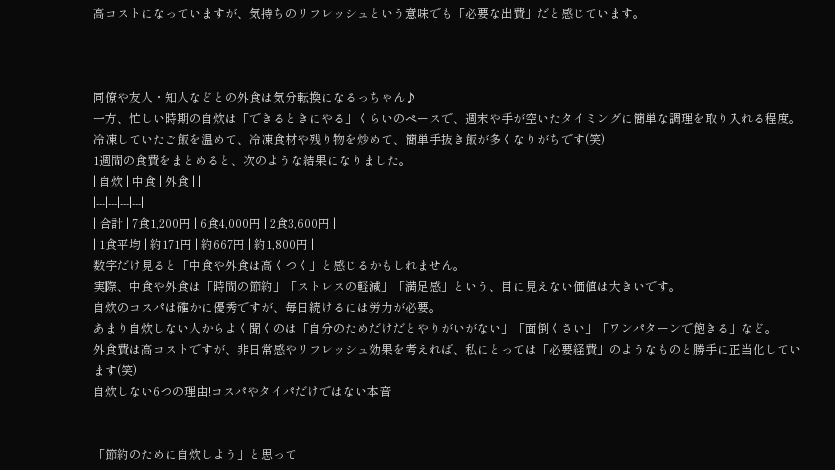高コストになっていますが、気持ちのリフレッシュという意味でも「必要な出費」だと感じています。



同僚や友人・知人などとの外食は気分転換になるっちゃん♪
一方、忙しい時期の自炊は「できるときにやる」くらいのペースで、週末や手が空いたタイミングに簡単な調理を取り入れる程度。
冷凍していたご飯を温めて、冷凍食材や残り物を炒めて、簡単手抜き飯が多くなりがちです(笑)
1週間の食費をまとめると、次のような結果になりました。
| 自炊 | 中食 | 外食 | |
|---|---|---|---|
| 合計 | 7食1,200円 | 6食4,000円 | 2食3,600円 |
| 1食平均 | 約171円 | 約667円 | 約1,800円 |
数字だけ見ると「中食や外食は高くつく」と感じるかもしれません。
実際、中食や外食は「時間の節約」「ストレスの軽減」「満足感」という、目に見えない価値は大きいです。
自炊のコスパは確かに優秀ですが、毎日続けるには労力が必要。
あまり自炊しない人からよく聞くのは「自分のためだけだとやりがいがない」「面倒くさい」「ワンパターンで飽きる」など。
外食費は高コストですが、非日常感やリフレッシュ効果を考えれば、私にとっては「必要経費」のようなものと勝手に正当化しています(笑)
自炊しない6つの理由!コスパやタイパだけではない本音


「節約のために自炊しよう」と思って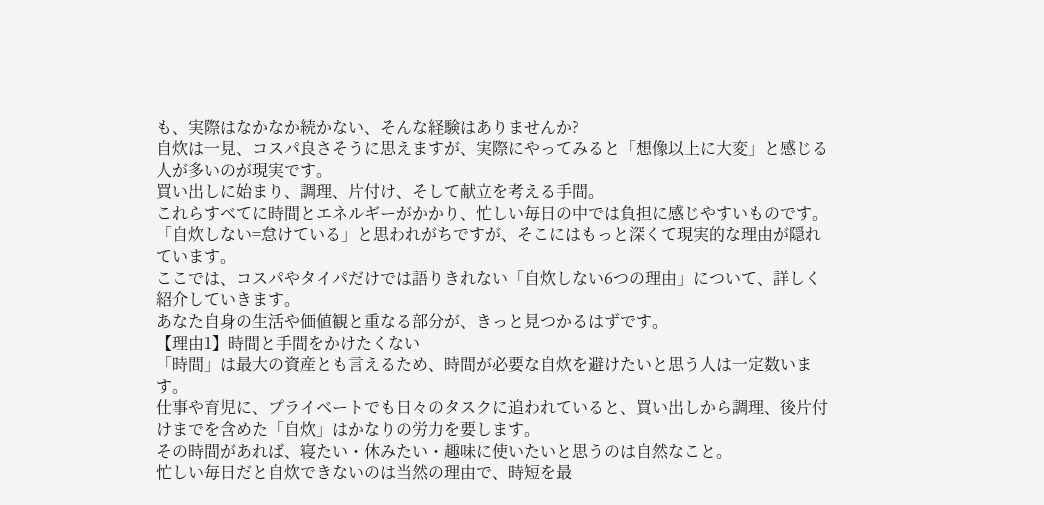も、実際はなかなか続かない、そんな経験はありませんか?
自炊は一見、コスパ良さそうに思えますが、実際にやってみると「想像以上に大変」と感じる人が多いのが現実です。
買い出しに始まり、調理、片付け、そして献立を考える手間。
これらすべてに時間とエネルギーがかかり、忙しい毎日の中では負担に感じやすいものです。
「自炊しない=怠けている」と思われがちですが、そこにはもっと深くて現実的な理由が隠れています。
ここでは、コスパやタイパだけでは語りきれない「自炊しない6つの理由」について、詳しく紹介していきます。
あなた自身の生活や価値観と重なる部分が、きっと見つかるはずです。
【理由1】時間と手間をかけたくない
「時間」は最大の資産とも言えるため、時間が必要な自炊を避けたいと思う人は一定数います。
仕事や育児に、プライベートでも日々のタスクに追われていると、買い出しから調理、後片付けまでを含めた「自炊」はかなりの労力を要します。
その時間があれば、寝たい・休みたい・趣味に使いたいと思うのは自然なこと。
忙しい毎日だと自炊できないのは当然の理由で、時短を最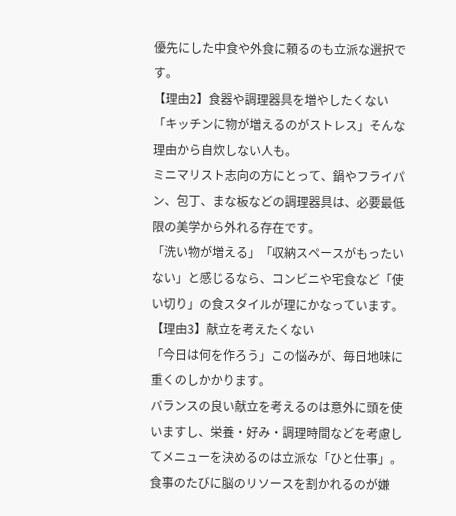優先にした中食や外食に頼るのも立派な選択です。
【理由2】食器や調理器具を増やしたくない
「キッチンに物が増えるのがストレス」そんな理由から自炊しない人も。
ミニマリスト志向の方にとって、鍋やフライパン、包丁、まな板などの調理器具は、必要最低限の美学から外れる存在です。
「洗い物が増える」「収納スペースがもったいない」と感じるなら、コンビニや宅食など「使い切り」の食スタイルが理にかなっています。
【理由3】献立を考えたくない
「今日は何を作ろう」この悩みが、毎日地味に重くのしかかります。
バランスの良い献立を考えるのは意外に頭を使いますし、栄養・好み・調理時間などを考慮してメニューを決めるのは立派な「ひと仕事」。
食事のたびに脳のリソースを割かれるのが嫌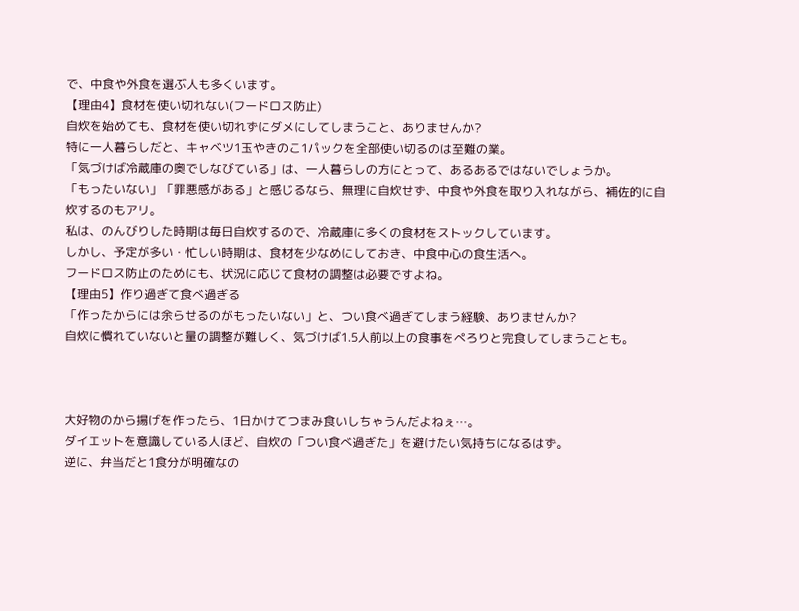で、中食や外食を選ぶ人も多くいます。
【理由4】食材を使い切れない(フードロス防止)
自炊を始めても、食材を使い切れずにダメにしてしまうこと、ありませんか?
特に一人暮らしだと、キャベツ1玉やきのこ1パックを全部使い切るのは至難の業。
「気づけば冷蔵庫の奥でしなびている」は、一人暮らしの方にとって、あるあるではないでしょうか。
「もったいない」「罪悪感がある」と感じるなら、無理に自炊せず、中食や外食を取り入れながら、補佐的に自炊するのもアリ。
私は、のんびりした時期は毎日自炊するので、冷蔵庫に多くの食材をストックしています。
しかし、予定が多い・忙しい時期は、食材を少なめにしておき、中食中心の食生活へ。
フードロス防止のためにも、状況に応じて食材の調整は必要ですよね。
【理由5】作り過ぎて食べ過ぎる
「作ったからには余らせるのがもったいない」と、つい食べ過ぎてしまう経験、ありませんか?
自炊に慣れていないと量の調整が難しく、気づけば1.5人前以上の食事をぺろりと完食してしまうことも。



大好物のから揚げを作ったら、1日かけてつまみ食いしちゃうんだよねぇ…。
ダイエットを意識している人ほど、自炊の「つい食べ過ぎた」を避けたい気持ちになるはず。
逆に、弁当だと1食分が明確なの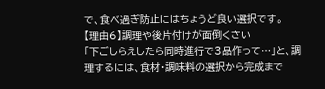で、食べ過ぎ防止にはちょうど良い選択です。
【理由6】調理や後片付けが面倒くさい
「下ごしらえしたら同時進行で3品作って…」と、調理するには、食材・調味料の選択から完成まで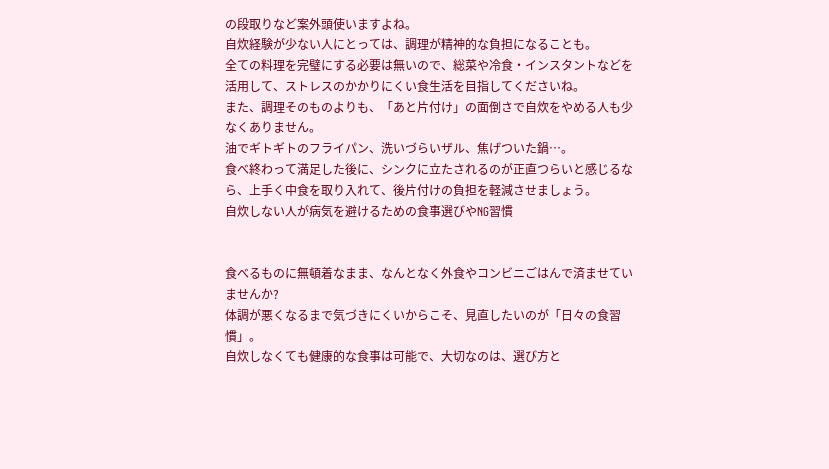の段取りなど案外頭使いますよね。
自炊経験が少ない人にとっては、調理が精神的な負担になることも。
全ての料理を完璧にする必要は無いので、総菜や冷食・インスタントなどを活用して、ストレスのかかりにくい食生活を目指してくださいね。
また、調理そのものよりも、「あと片付け」の面倒さで自炊をやめる人も少なくありません。
油でギトギトのフライパン、洗いづらいザル、焦げついた鍋…。
食べ終わって満足した後に、シンクに立たされるのが正直つらいと感じるなら、上手く中食を取り入れて、後片付けの負担を軽減させましょう。
自炊しない人が病気を避けるための食事選びやNG習慣


食べるものに無頓着なまま、なんとなく外食やコンビニごはんで済ませていませんか?
体調が悪くなるまで気づきにくいからこそ、見直したいのが「日々の食習慣」。
自炊しなくても健康的な食事は可能で、大切なのは、選び方と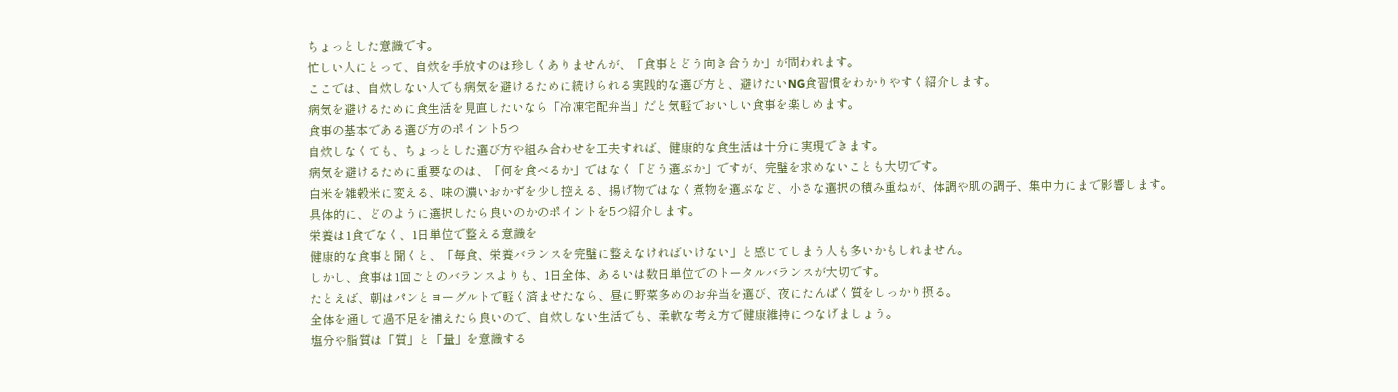ちょっとした意識です。
忙しい人にとって、自炊を手放すのは珍しくありませんが、「食事とどう向き合うか」が問われます。
ここでは、自炊しない人でも病気を避けるために続けられる実践的な選び方と、避けたいNG食習慣をわかりやすく紹介します。
病気を避けるために食生活を見直したいなら「冷凍宅配弁当」だと気軽でおいしい食事を楽しめます。
食事の基本である選び方のポイント5つ
自炊しなくても、ちょっとした選び方や組み合わせを工夫すれば、健康的な食生活は十分に実現できます。
病気を避けるために重要なのは、「何を食べるか」ではなく「どう選ぶか」ですが、完璧を求めないことも大切です。
白米を雑穀米に変える、味の濃いおかずを少し控える、揚げ物ではなく煮物を選ぶなど、小さな選択の積み重ねが、体調や肌の調子、集中力にまで影響します。
具体的に、どのように選択したら良いのかのポイントを5つ紹介します。
栄養は1食でなく、1日単位で整える意識を
健康的な食事と聞くと、「毎食、栄養バランスを完璧に整えなければいけない」と感じてしまう人も多いかもしれません。
しかし、食事は1回ごとのバランスよりも、1日全体、あるいは数日単位でのトータルバランスが大切です。
たとえば、朝はパンとヨーグルトで軽く済ませたなら、昼に野菜多めのお弁当を選び、夜にたんぱく質をしっかり摂る。
全体を通して過不足を補えたら良いので、自炊しない生活でも、柔軟な考え方で健康維持につなげましょう。
塩分や脂質は「質」と「量」を意識する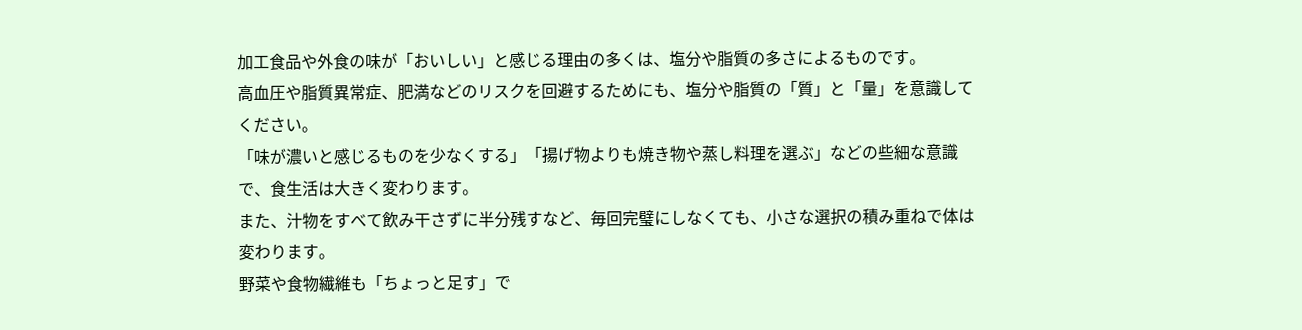加工食品や外食の味が「おいしい」と感じる理由の多くは、塩分や脂質の多さによるものです。
高血圧や脂質異常症、肥満などのリスクを回避するためにも、塩分や脂質の「質」と「量」を意識してください。
「味が濃いと感じるものを少なくする」「揚げ物よりも焼き物や蒸し料理を選ぶ」などの些細な意識で、食生活は大きく変わります。
また、汁物をすべて飲み干さずに半分残すなど、毎回完璧にしなくても、小さな選択の積み重ねで体は変わります。
野菜や食物繊維も「ちょっと足す」で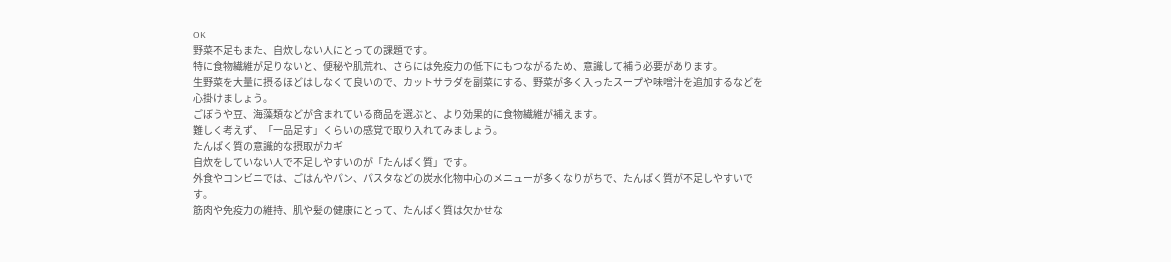OK
野菜不足もまた、自炊しない人にとっての課題です。
特に食物繊維が足りないと、便秘や肌荒れ、さらには免疫力の低下にもつながるため、意識して補う必要があります。
生野菜を大量に摂るほどはしなくて良いので、カットサラダを副菜にする、野菜が多く入ったスープや味噌汁を追加するなどを心掛けましょう。
ごぼうや豆、海藻類などが含まれている商品を選ぶと、より効果的に食物繊維が補えます。
難しく考えず、「一品足す」くらいの感覚で取り入れてみましょう。
たんぱく質の意識的な摂取がカギ
自炊をしていない人で不足しやすいのが「たんぱく質」です。
外食やコンビニでは、ごはんやパン、パスタなどの炭水化物中心のメニューが多くなりがちで、たんぱく質が不足しやすいです。
筋肉や免疫力の維持、肌や髪の健康にとって、たんぱく質は欠かせな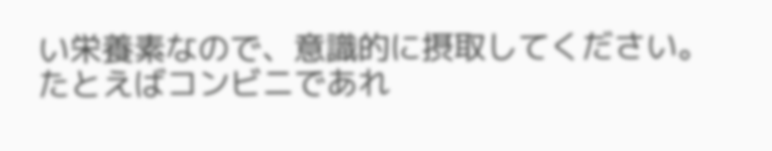い栄養素なので、意識的に摂取してください。
たとえばコンビニであれ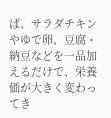ば、サラダチキンやゆで卵、豆腐・納豆などを一品加えるだけで、栄養価が大きく変わってき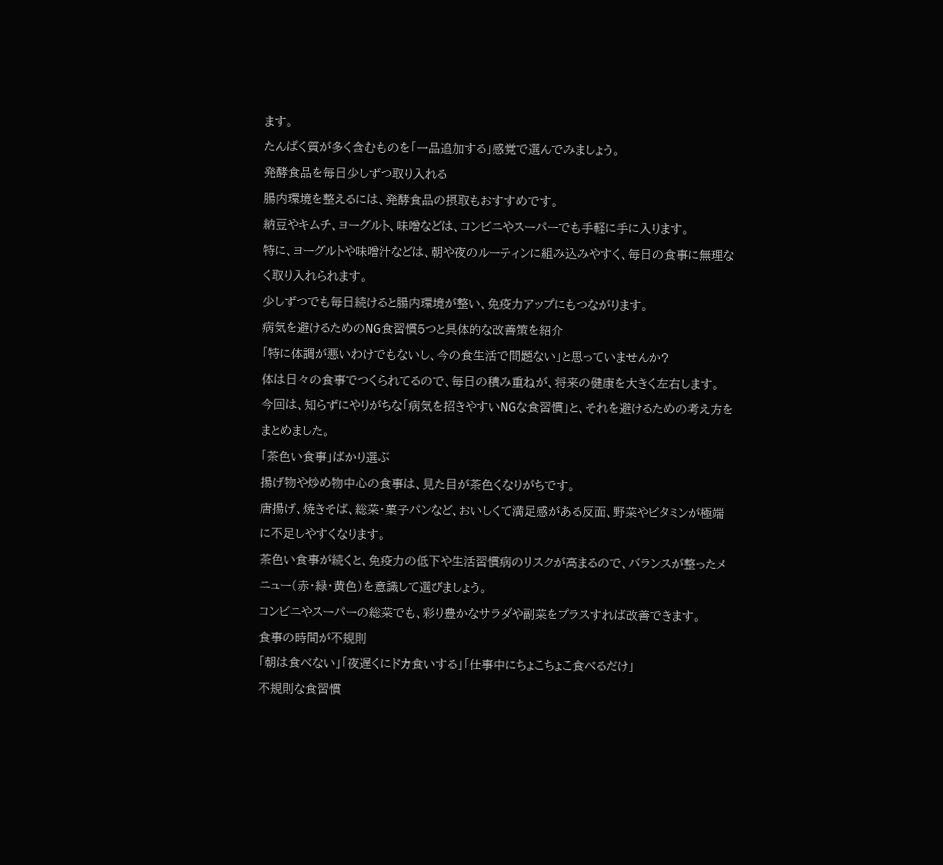ます。
たんぱく質が多く含むものを「一品追加する」感覚で選んでみましょう。
発酵食品を毎日少しずつ取り入れる
腸内環境を整えるには、発酵食品の摂取もおすすめです。
納豆やキムチ、ヨーグルト、味噌などは、コンビニやスーパーでも手軽に手に入ります。
特に、ヨーグルトや味噌汁などは、朝や夜のルーティンに組み込みやすく、毎日の食事に無理なく取り入れられます。
少しずつでも毎日続けると腸内環境が整い、免疫力アップにもつながります。
病気を避けるためのNG食習慣5つと具体的な改善策を紹介
「特に体調が悪いわけでもないし、今の食生活で問題ない」と思っていませんか?
体は日々の食事でつくられてるので、毎日の積み重ねが、将来の健康を大きく左右します。
今回は、知らずにやりがちな「病気を招きやすいNGな食習慣」と、それを避けるための考え方をまとめました。
「茶色い食事」ばかり選ぶ
揚げ物や炒め物中心の食事は、見た目が茶色くなりがちです。
唐揚げ、焼きそば、総菜・菓子パンなど、おいしくて満足感がある反面、野菜やビタミンが極端に不足しやすくなります。
茶色い食事が続くと、免疫力の低下や生活習慣病のリスクが高まるので、バランスが整ったメニュー(赤・緑・黄色)を意識して選びましょう。
コンビニやスーパーの総菜でも、彩り豊かなサラダや副菜をプラスすれば改善できます。
食事の時間が不規則
「朝は食べない」「夜遅くにドカ食いする」「仕事中にちょこちょこ食べるだけ」
不規則な食習慣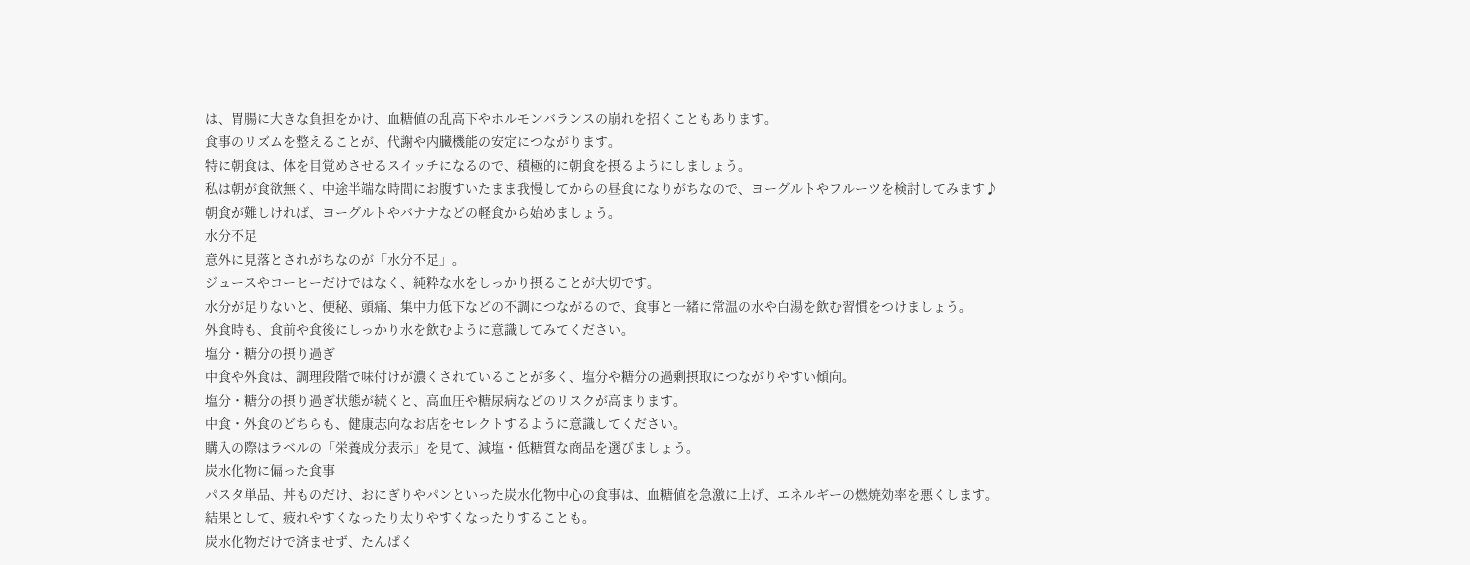は、胃腸に大きな負担をかけ、血糖値の乱高下やホルモンバランスの崩れを招くこともあります。
食事のリズムを整えることが、代謝や内臓機能の安定につながります。
特に朝食は、体を目覚めさせるスイッチになるので、積極的に朝食を摂るようにしましょう。
私は朝が食欲無く、中途半端な時間にお腹すいたまま我慢してからの昼食になりがちなので、ヨーグルトやフルーツを検討してみます♪
朝食が難しければ、ヨーグルトやバナナなどの軽食から始めましょう。
水分不足
意外に見落とされがちなのが「水分不足」。
ジュースやコーヒーだけではなく、純粋な水をしっかり摂ることが大切です。
水分が足りないと、便秘、頭痛、集中力低下などの不調につながるので、食事と一緒に常温の水や白湯を飲む習慣をつけましょう。
外食時も、食前や食後にしっかり水を飲むように意識してみてください。
塩分・糖分の摂り過ぎ
中食や外食は、調理段階で味付けが濃くされていることが多く、塩分や糖分の過剰摂取につながりやすい傾向。
塩分・糖分の摂り過ぎ状態が続くと、高血圧や糖尿病などのリスクが高まります。
中食・外食のどちらも、健康志向なお店をセレクトするように意識してください。
購入の際はラベルの「栄養成分表示」を見て、減塩・低糖質な商品を選びましょう。
炭水化物に偏った食事
パスタ単品、丼ものだけ、おにぎりやパンといった炭水化物中心の食事は、血糖値を急激に上げ、エネルギーの燃焼効率を悪くします。
結果として、疲れやすくなったり太りやすくなったりすることも。
炭水化物だけで済ませず、たんぱく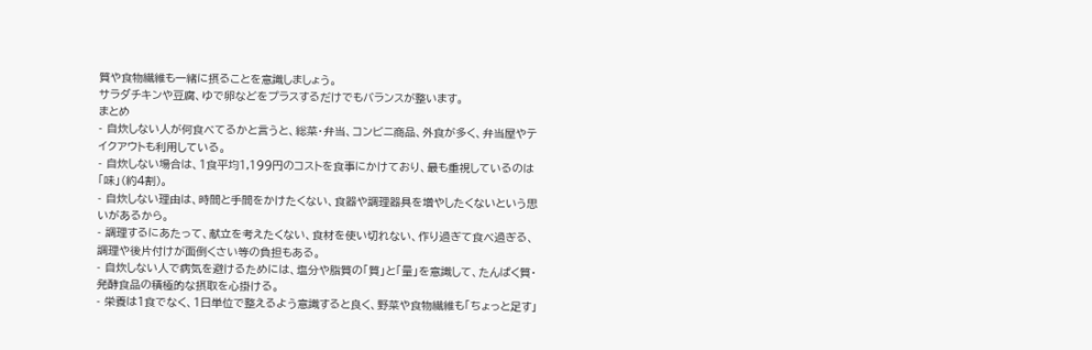質や食物繊維も一緒に摂ることを意識しましょう。
サラダチキンや豆腐、ゆで卵などをプラスするだけでもバランスが整います。
まとめ
- 自炊しない人が何食べてるかと言うと、総菜・弁当、コンビニ商品、外食が多く、弁当屋やテイクアウトも利用している。
- 自炊しない場合は、1食平均1,199円のコストを食事にかけており、最も重視しているのは「味」(約4割)。
- 自炊しない理由は、時間と手間をかけたくない、食器や調理器具を増やしたくないという思いがあるから。
- 調理するにあたって、献立を考えたくない、食材を使い切れない、作り過ぎて食べ過ぎる、調理や後片付けが面倒くさい等の負担もある。
- 自炊しない人で病気を避けるためには、塩分や脂質の「質」と「量」を意識して、たんぱく質・発酵食品の積極的な摂取を心掛ける。
- 栄養は1食でなく、1日単位で整えるよう意識すると良く、野菜や食物繊維も「ちょっと足す」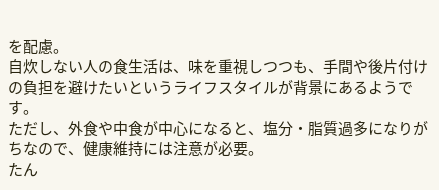を配慮。
自炊しない人の食生活は、味を重視しつつも、手間や後片付けの負担を避けたいというライフスタイルが背景にあるようです。
ただし、外食や中食が中心になると、塩分・脂質過多になりがちなので、健康維持には注意が必要。
たん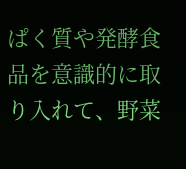ぱく質や発酵食品を意識的に取り入れて、野菜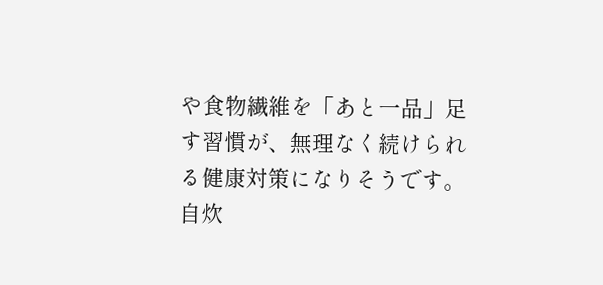や食物繊維を「あと一品」足す習慣が、無理なく続けられる健康対策になりそうです。
自炊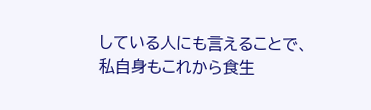している人にも言えることで、私自身もこれから食生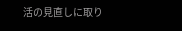活の見直しに取り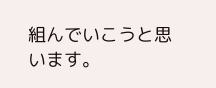組んでいこうと思います。